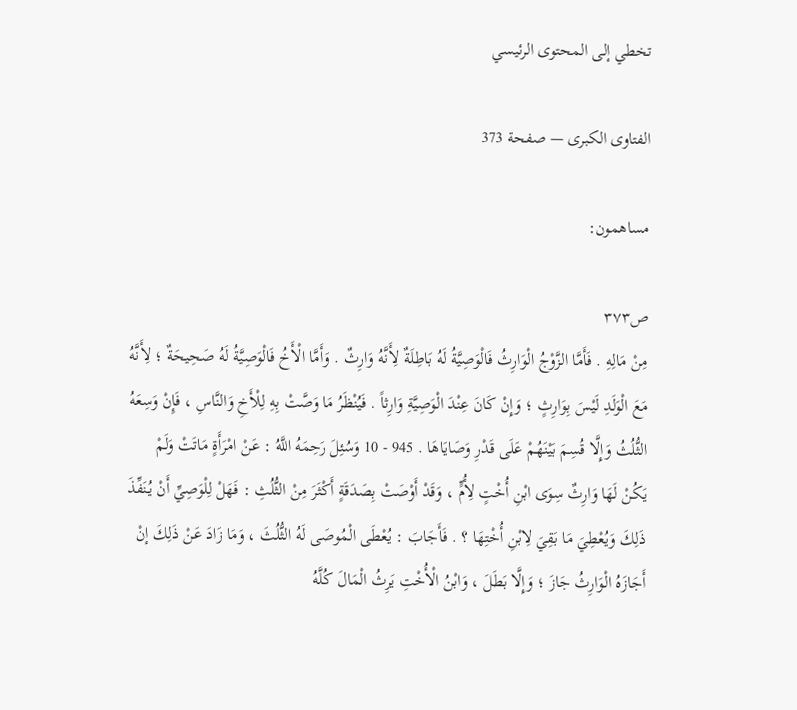تخطي إلى المحتوى الرئيسي

الفتاوى الكبرى — صفحة 373

مساهمون:

ص٣٧٣
مِنْ مَالِهِ . فَأَمَّا الزَّوْجُ الْوَارِثُ فَالْوَصِيَّةُ لَهُ بَاطِلَةٌ لِأَنَّهُ وَارِثٌ . وَأَمَّا الْأَخُ فَالْوَصِيَّةُ لَهُ صَحِيحَةٌ ؛ لِأَنَّهُ مَعَ الْوَلَدِ لَيْسَ بِوَارِثٍ ؛ وَإِنْ كَانَ عِنْدَ الْوَصِيَّةِ وَارِثاً . فَيُنْظَرُ مَا وَصَّتْ بِهِ لِلْأَخِ وَالنَّاسِ ، فَإِنْ وَسِعَهُ الثُّلُثُ وَإِلَّا قُسِمَ بَيْنَهُمْ عَلَى قَدْرِ وَصَايَاهَا . 945 - 10 وَسُئِلَ رَحِمَهُ اللَّهُ : عَنْ امْرَأَةٍ مَاتَتْ وَلَمْ يَكُنْ لَهَا وَارِثٌ سِوَى ابْنِ أُخْتٍ لِأُمٍّ ، وَقَدْ أَوْصَتْ بِصَدَقَةٍ أَكْثَرَ مِنْ الثُّلُثِ : فَهَلْ لِلْوَصِيِّ أَنْ يُنَفِّذَ ذَلِكَ وَيُعْطِيَ مَا بَقِيَ لِابْنِ أُخْتِهَا ؟ . فَأَجَابَ : يُعْطَى الْمُوصَى لَهُ الثُّلُثَ ، وَمَا زَادَ عَنْ ذَلِكَ إنْ أَجَازَهُ الْوَارِثُ جَازَ ؛ وَإِلَّا بَطَلَ ، وَابْنُ الْأُخْتِ يَرِثُ الْمَالَ كُلَّهُ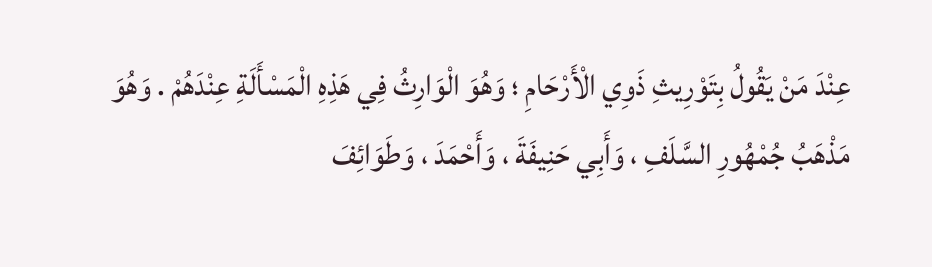عِنْدَ مَنْ يَقُولُ بِتَوْرِيثِ ذَوِي الْأَرْحَامِ ؛ وَهُوَ الْوَارِثُ فِي هَذِهِ الْمَسْأَلَةِ عِنْدَهُمْ . وَهُوَ مَذْهَبُ جُمْهُورِ السَّلَفِ ، وَأَبِي حَنِيفَةَ ، وَأَحْمَدَ ، وَطَوَائِفَ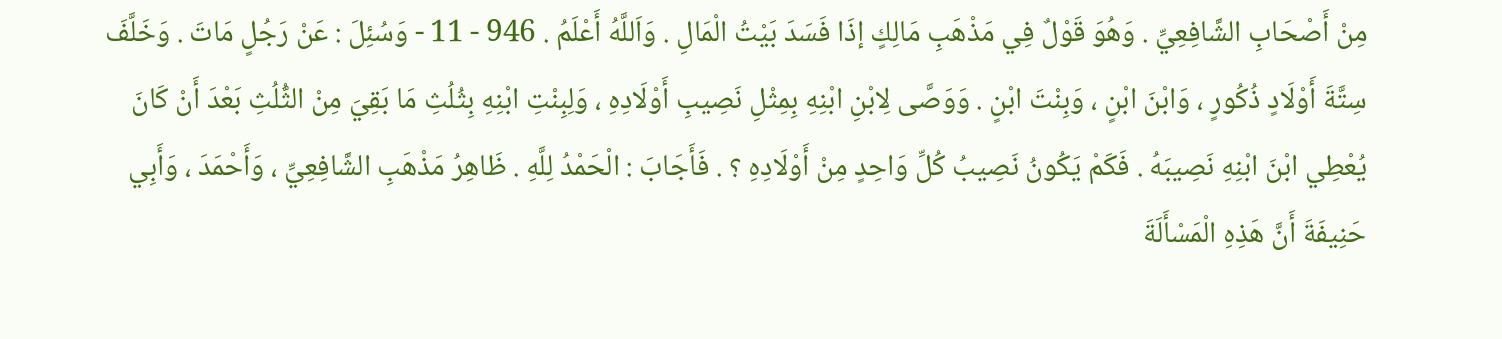مِنْ أَصْحَابِ الشَّافِعِيِّ . وَهُوَ قَوْلٌ فِي مَذْهَبِ مَالِكٍ إذَا فَسَدَ بَيْتُ الْمَالِ . وَاَللَّهُ أَعْلَمُ . 946 - 11 - وَسُئِلَ : عَنْ رَجُلٍ مَاتَ . وَخَلَّفَ سِتَّةَ أَوْلَادٍ ذُكُورٍ ، وَابْنَ ابْنٍ ، وَبِنْتَ ابْنٍ . وَوَصَّى لِابْنِ ابْنِهِ بِمِثْلِ نَصِيبِ أَوْلَادِهِ ، وَلِبِنْتِ ابْنِهِ بِثُلُثِ مَا بَقِيَ مِنْ الثُّلُثِ بَعْدَ أَنْ كَانَ يُعْطِي ابْنَ ابْنِهِ نَصِيبَهُ . فَكَمْ يَكُونُ نَصِيبُ كُلِّ وَاحِدٍ مِنْ أَوْلَادِهِ ؟ . فَأَجَابَ : الْحَمْدُ لِلَّهِ . ظَاهِرُ مَذْهَبِ الشَّافِعِيِّ ، وَأَحْمَدَ ، وَأَبِي حَنِيفَةَ أَنَّ هَذِهِ الْمَسْأَلَةَ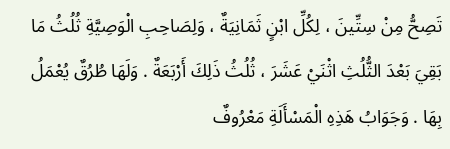تَصِحُّ مِنْ سِتِّينَ ، لِكُلِّ ابْنٍ ثَمَانِيَةٌ ، وَلِصَاحِبِ الْوَصِيَّةِ ثُلُثُ مَا بَقِيَ بَعْدَ الثُّلُثِ اثْنَيْ عَشَرَ ، ثُلُثُ ذَلِكَ أَرْبَعَةٌ . وَلَهَا طُرُقٌ يُعْمَلُ بِهَا . وَجَوَابُ هَذِهِ الْمَسْأَلَةِ مَعْرُوفٌ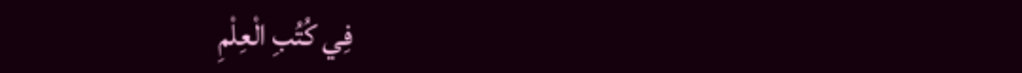فِي كُتُبِ الْعِلْمِ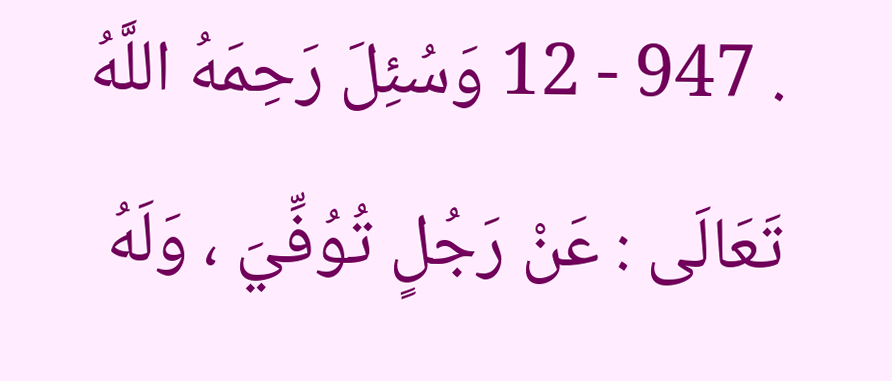. 947 - 12 وَسُئِلَ رَحِمَهُ اللَّهُ تَعَالَى : عَنْ رَجُلٍ تُوُفِّيَ ، وَلَهُ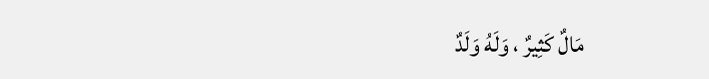مَالٌ كَثِيرٌ ، وَلَهُ وَلَدٌ